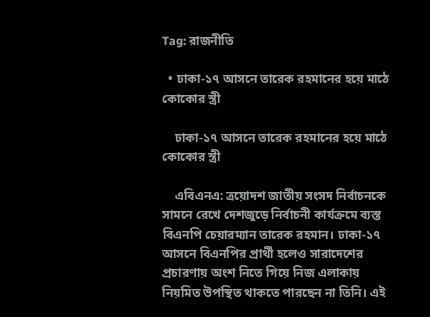Tag: রাজনীতি

  • ঢাকা-১৭ আসনে তারেক রহমানের হয়ে মাঠে কোকোর স্ত্রী

    ঢাকা-১৭ আসনে তারেক রহমানের হয়ে মাঠে কোকোর স্ত্রী

    এবিএনএ: ত্রয়োদশ জাতীয় সংসদ নির্বাচনকে সামনে রেখে দেশজুড়ে নির্বাচনী কার্যক্রমে ব্যস্ত বিএনপি চেয়ারম্যান তারেক রহমান। ঢাকা-১৭ আসনে বিএনপির প্রার্থী হলেও সারাদেশের প্রচারণায় অংশ নিতে গিয়ে নিজ এলাকায় নিয়মিত উপস্থিত থাকতে পারছেন না তিনি। এই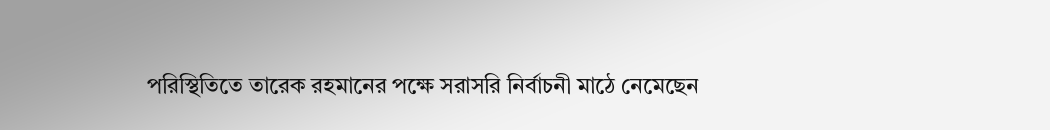পরিস্থিতিতে তারেক রহমানের পক্ষে সরাসরি নির্বাচনী মাঠে নেমেছেন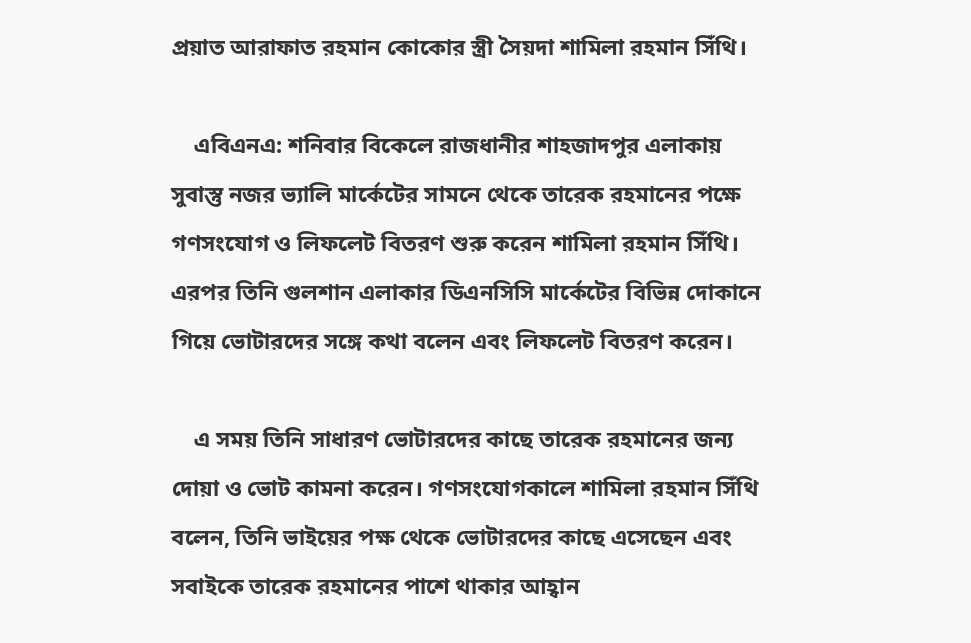প্রয়াত আরাফাত রহমান কোকোর স্ত্রী সৈয়দা শামিলা রহমান সিঁথি।

    এবিএনএ: শনিবার বিকেলে রাজধানীর শাহজাদপুর এলাকায় সুবাস্তু নজর ভ্যালি মার্কেটের সামনে থেকে তারেক রহমানের পক্ষে গণসংযোগ ও লিফলেট বিতরণ শুরু করেন শামিলা রহমান সিঁথি। এরপর তিনি গুলশান এলাকার ডিএনসিসি মার্কেটের বিভিন্ন দোকানে গিয়ে ভোটারদের সঙ্গে কথা বলেন এবং লিফলেট বিতরণ করেন।

    এ সময় তিনি সাধারণ ভোটারদের কাছে তারেক রহমানের জন্য দোয়া ও ভোট কামনা করেন। গণসংযোগকালে শামিলা রহমান সিঁথি বলেন, তিনি ভাইয়ের পক্ষ থেকে ভোটারদের কাছে এসেছেন এবং সবাইকে তারেক রহমানের পাশে থাকার আহ্বান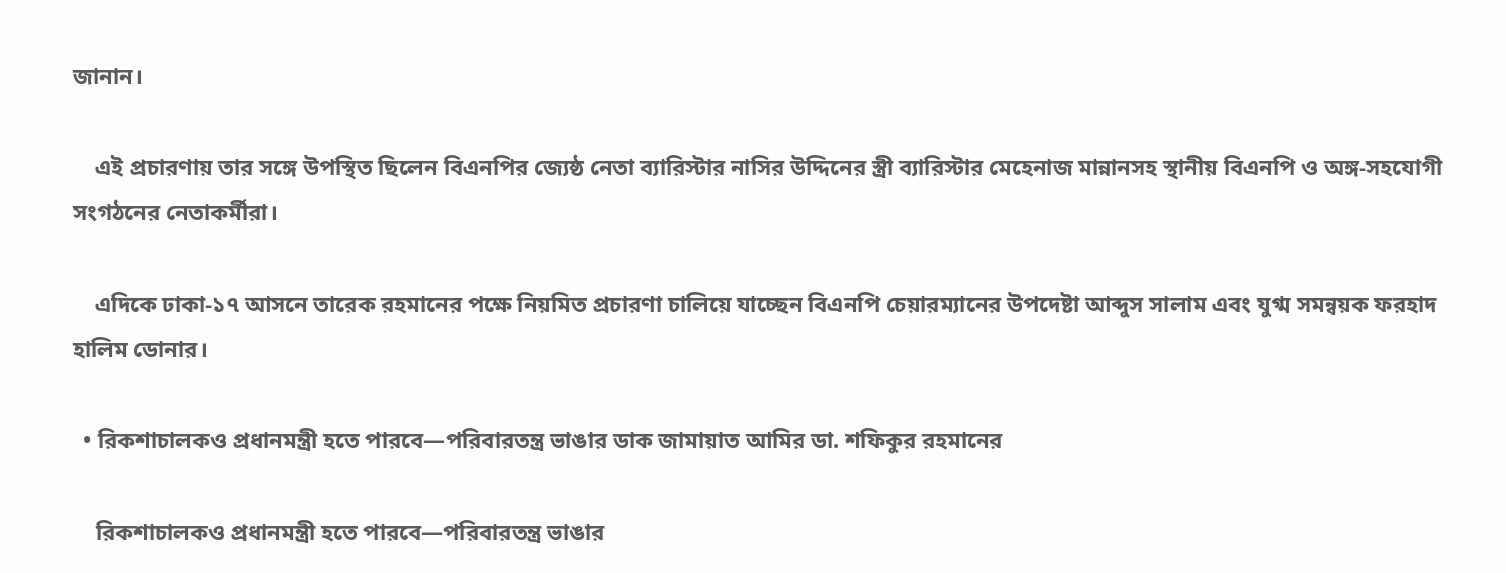জানান।

    এই প্রচারণায় তার সঙ্গে উপস্থিত ছিলেন বিএনপির জ্যেষ্ঠ নেতা ব্যারিস্টার নাসির উদ্দিনের স্ত্রী ব্যারিস্টার মেহেনাজ মান্নানসহ স্থানীয় বিএনপি ও অঙ্গ-সহযোগী সংগঠনের নেতাকর্মীরা।

    এদিকে ঢাকা-১৭ আসনে তারেক রহমানের পক্ষে নিয়মিত প্রচারণা চালিয়ে যাচ্ছেন বিএনপি চেয়ারম্যানের উপদেষ্টা আব্দুস সালাম এবং যুগ্ম সমন্বয়ক ফরহাদ হালিম ডোনার।

  • রিকশাচালকও প্রধানমন্ত্রী হতে পারবে—পরিবারতন্ত্র ভাঙার ডাক জামায়াত আমির ডা. শফিকুর রহমানের

    রিকশাচালকও প্রধানমন্ত্রী হতে পারবে—পরিবারতন্ত্র ভাঙার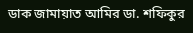ডাক জামায়াত আমির ডা. শফিকুর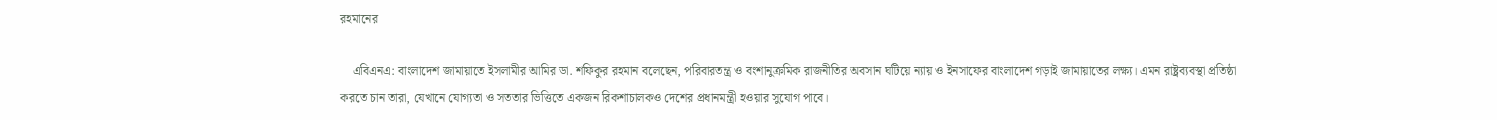রহমানের

    এবিএনএ: বাংলাদেশ জামায়াতে ইসলামীর আমির ডা. শফিকুর রহমান বলেছেন, পরিবারতন্ত্র ও বংশানুক্রমিক রাজনীতির অবসান ঘটিয়ে ন্যায় ও ইনসাফের বাংলাদেশ গড়াই জামায়াতের লক্ষ্য। এমন রাষ্ট্রব্যবস্থা প্রতিষ্ঠা করতে চান তারা, যেখানে যোগ্যতা ও সততার ভিত্তিতে একজন রিকশাচালকও দেশের প্রধানমন্ত্রী হওয়ার সুযোগ পাবে।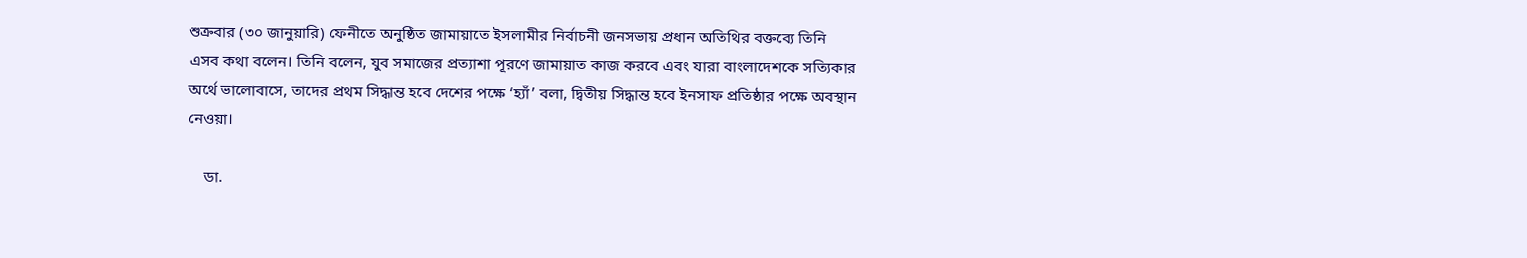শুক্রবার (৩০ জানুয়ারি) ফেনীতে অনুষ্ঠিত জামায়াতে ইসলামীর নির্বাচনী জনসভায় প্রধান অতিথির বক্তব্যে তিনি এসব কথা বলেন। তিনি বলেন, যুব সমাজের প্রত্যাশা পূরণে জামায়াত কাজ করবে এবং যারা বাংলাদেশকে সত্যিকার অর্থে ভালোবাসে, তাদের প্রথম সিদ্ধান্ত হবে দেশের পক্ষে ‘হ্যাঁ’ বলা, দ্বিতীয় সিদ্ধান্ত হবে ইনসাফ প্রতিষ্ঠার পক্ষে অবস্থান নেওয়া।

    ডা.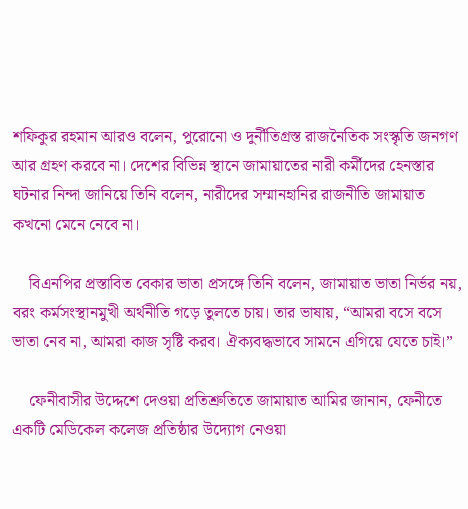শফিকুর রহমান আরও বলেন, পুরোনো ও দুর্নীতিগ্রস্ত রাজনৈতিক সংস্কৃতি জনগণ আর গ্রহণ করবে না। দেশের বিভিন্ন স্থানে জামায়াতের নারী কর্মীদের হেনস্তার ঘটনার নিন্দা জানিয়ে তিনি বলেন, নারীদের সম্মানহানির রাজনীতি জামায়াত কখনো মেনে নেবে না।

    বিএনপির প্রস্তাবিত বেকার ভাতা প্রসঙ্গে তিনি বলেন, জামায়াত ভাতা নির্ভর নয়, বরং কর্মসংস্থানমুখী অর্থনীতি গড়ে তুলতে চায়। তার ভাষায়, “আমরা বসে বসে ভাতা নেব না, আমরা কাজ সৃষ্টি করব। ঐক্যবদ্ধভাবে সামনে এগিয়ে যেতে চাই।”

    ফেনীবাসীর উদ্দেশে দেওয়া প্রতিশ্রুতিতে জামায়াত আমির জানান, ফেনীতে একটি মেডিকেল কলেজ প্রতিষ্ঠার উদ্যোগ নেওয়া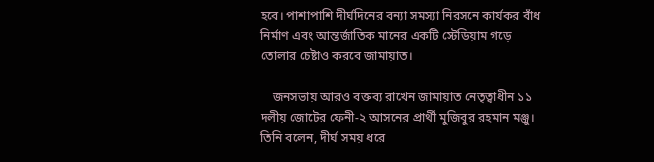হবে। পাশাপাশি দীর্ঘদিনের বন্যা সমস্যা নিরসনে কার্যকর বাঁধ নির্মাণ এবং আন্তর্জাতিক মানের একটি স্টেডিয়াম গড়ে তোলার চেষ্টাও করবে জামায়াত।

    জনসভায় আরও বক্তব্য রাখেন জামায়াত নেতৃত্বাধীন ১১ দলীয় জোটের ফেনী-২ আসনের প্রার্থী মুজিবুর রহমান মঞ্জু। তিনি বলেন, দীর্ঘ সময় ধরে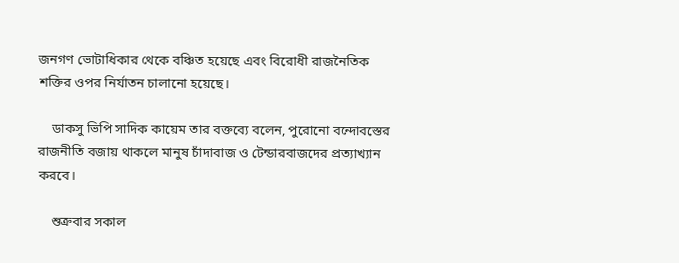জনগণ ভোটাধিকার থেকে বঞ্চিত হয়েছে এবং বিরোধী রাজনৈতিক শক্তির ওপর নির্যাতন চালানো হয়েছে।

    ডাকসু ভিপি সাদিক কায়েম তার বক্তব্যে বলেন, পুরোনো বন্দোবস্তের রাজনীতি বজায় থাকলে মানুষ চাঁদাবাজ ও টেন্ডারবাজদের প্রত্যাখ্যান করবে।

    শুক্রবার সকাল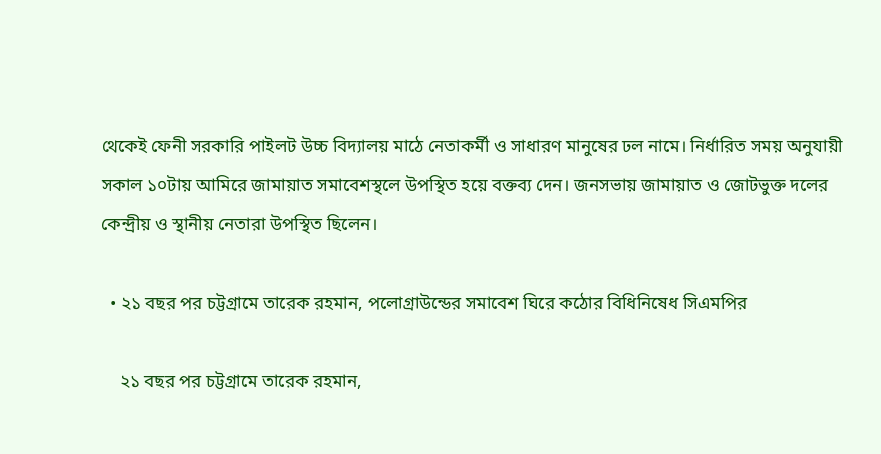থেকেই ফেনী সরকারি পাইলট উচ্চ বিদ্যালয় মাঠে নেতাকর্মী ও সাধারণ মানুষের ঢল নামে। নির্ধারিত সময় অনুযায়ী সকাল ১০টায় আমিরে জামায়াত সমাবেশস্থলে উপস্থিত হয়ে বক্তব্য দেন। জনসভায় জামায়াত ও জোটভুক্ত দলের কেন্দ্রীয় ও স্থানীয় নেতারা উপস্থিত ছিলেন।

  • ২১ বছর পর চট্টগ্রামে তারেক রহমান, পলোগ্রাউন্ডের সমাবেশ ঘিরে কঠোর বিধিনিষেধ সিএমপির

    ২১ বছর পর চট্টগ্রামে তারেক রহমান,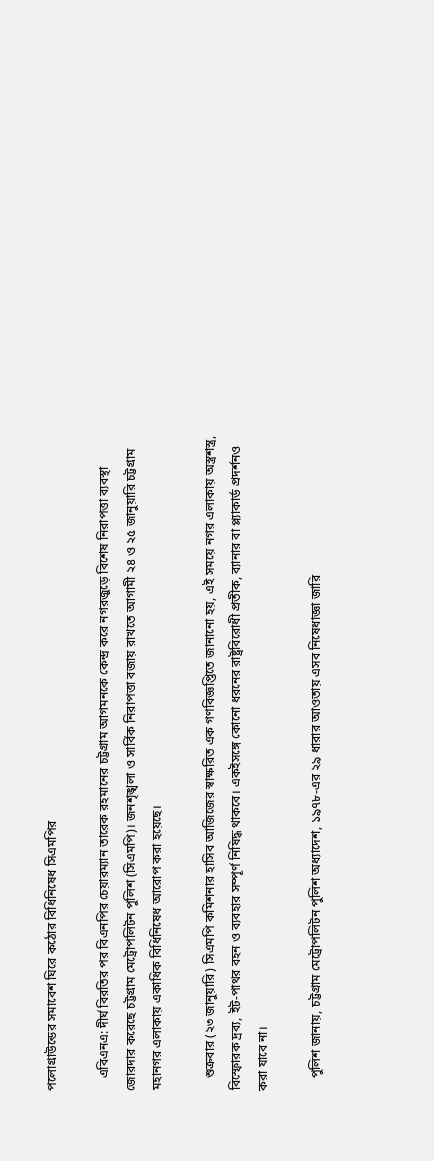পলোগ্রাউন্ডের সমাবেশ ঘিরে কঠোর বিধিনিষেধ সিএমপির

    এবিএনএ: দীর্ঘ বিরতির পর বিএনপির চেয়ারম্যান তারেক রহমানের চট্টগ্রাম আগমনকে কেন্দ্র করে নগরজুড়ে বিশেষ নিরাপত্তা ব্যবস্থা জোরদার করেছে চট্টগ্রাম মেট্রোপলিটন পুলিশ (সিএমপি)। জনশৃঙ্খলা ও সার্বিক নিরাপত্তা বজায় রাখতে আগামী ২৪ ও ২৫ জানুয়ারি চট্টগ্রাম মহানগর এলাকায় একাধিক বিধিনিষেধ আরোপ করা হয়েছে।

    শুক্রবার (২৩ জানুয়ারি) সিএমপি কমিশনার হাসিব আজিজের স্বাক্ষরিত এক গণবিজ্ঞপ্তিতে জানানো হয়, এই সময়ে নগর এলাকায় অস্ত্রশস্ত্র, বিস্ফোরক দ্রব্য, ইট-পাথর বহন ও ব্যবহার সম্পূর্ণ নিষিদ্ধ থাকবে। একইসঙ্গে কোনো ধরনের রাষ্ট্রবিরোধী প্রতীক, ব্যানার বা প্ল্যাকার্ড প্রদর্শনও করা যাবে না।

    পুলিশ জানায়, চট্টগ্রাম মেট্রোপলিটন পুলিশ অধ্যাদেশ, ১৯৭৮-এর ২৯ ধারার আওতায় এসব নিষেধাজ্ঞা জারি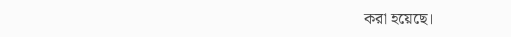করা হয়েছে।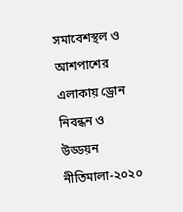সমাবেশস্থল ও আশপাশের এলাকায় ড্রোন নিবন্ধন ও উড্ডয়ন নীতিমালা-২০২০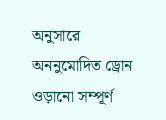অনুসারে অননুমোদিত ড্রোন ওড়ানো সম্পূর্ণ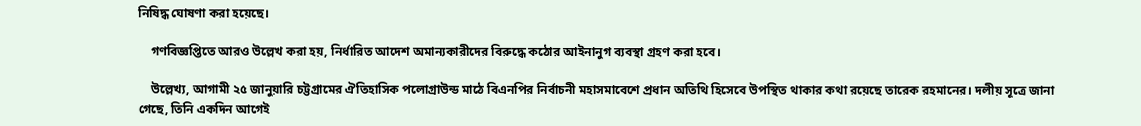নিষিদ্ধ ঘোষণা করা হয়েছে।

    গণবিজ্ঞপ্তিতে আরও উল্লেখ করা হয়, নির্ধারিত আদেশ অমান্যকারীদের বিরুদ্ধে কঠোর আইনানুগ ব্যবস্থা গ্রহণ করা হবে।

    উল্লেখ্য, আগামী ২৫ জানুয়ারি চট্টগ্রামের ঐতিহাসিক পলোগ্রাউন্ড মাঠে বিএনপির নির্বাচনী মহাসমাবেশে প্রধান অতিথি হিসেবে উপস্থিত থাকার কথা রয়েছে তারেক রহমানের। দলীয় সূত্রে জানা গেছে, তিনি একদিন আগেই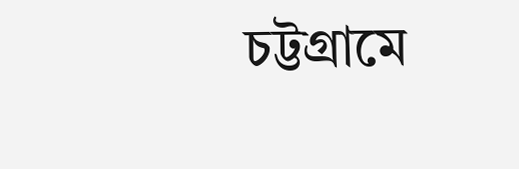চট্টগ্রামে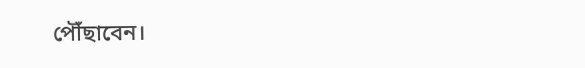পৌঁছাবেন।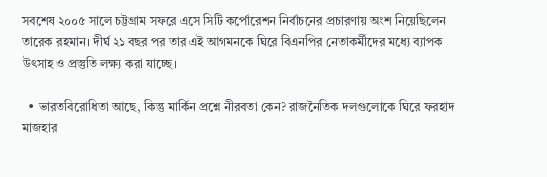সবশেষ ২০০৫ সালে চট্টগ্রাম সফরে এসে সিটি কর্পোরেশন নির্বাচনের প্রচারণায় অংশ নিয়েছিলেন তারেক রহমান। দীর্ঘ ২১ বছর পর তার এই আগমনকে ঘিরে বিএনপির নেতাকর্মীদের মধ্যে ব্যাপক উৎসাহ ও প্রস্তুতি লক্ষ্য করা যাচ্ছে।

  • ভারতবিরোধিতা আছে, কিন্তু মার্কিন প্রশ্নে নীরবতা কেন? রাজনৈতিক দলগুলোকে ঘিরে ফরহাদ মাজহার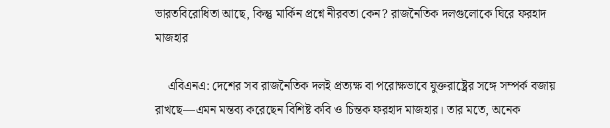ভারতবিরোধিতা আছে, কিন্তু মার্কিন প্রশ্নে নীরবতা কেন? রাজনৈতিক দলগুলোকে ঘিরে ফরহাদ মাজহার

    এবিএনএ: দেশের সব রাজনৈতিক দলই প্রত্যক্ষ বা পরোক্ষভাবে যুক্তরাষ্ট্রের সঙ্গে সম্পর্ক বজায় রাখছে—এমন মন্তব্য করেছেন বিশিষ্ট কবি ও চিন্তক ফরহাদ মাজহার। তার মতে, অনেক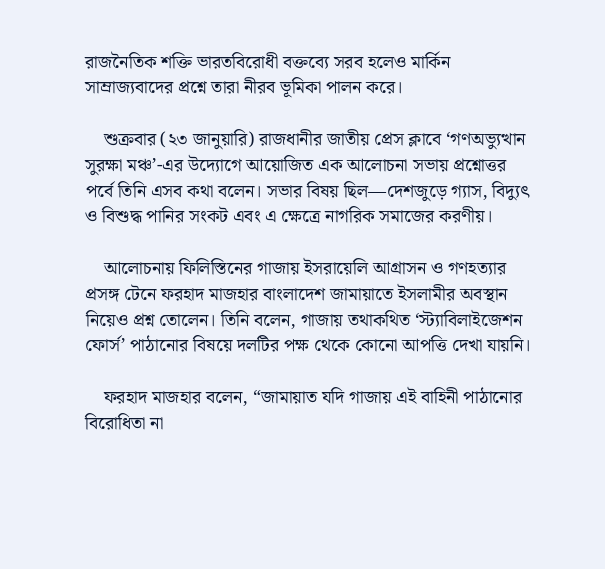রাজনৈতিক শক্তি ভারতবিরোধী বক্তব্যে সরব হলেও মার্কিন সাম্রাজ্যবাদের প্রশ্নে তারা নীরব ভূমিকা পালন করে।

    শুক্রবার (২৩ জানুয়ারি) রাজধানীর জাতীয় প্রেস ক্লাবে ‘গণঅভ্যুত্থান সুরক্ষা মঞ্চ’-এর উদ্যোগে আয়োজিত এক আলোচনা সভায় প্রশ্নোত্তর পর্বে তিনি এসব কথা বলেন। সভার বিষয় ছিল—দেশজুড়ে গ্যাস, বিদ্যুৎ ও বিশুদ্ধ পানির সংকট এবং এ ক্ষেত্রে নাগরিক সমাজের করণীয়।

    আলোচনায় ফিলিস্তিনের গাজায় ইসরায়েলি আগ্রাসন ও গণহত্যার প্রসঙ্গ টেনে ফরহাদ মাজহার বাংলাদেশ জামায়াতে ইসলামীর অবস্থান নিয়েও প্রশ্ন তোলেন। তিনি বলেন, গাজায় তথাকথিত ‘স্ট্যাবিলাইজেশন ফোর্স’ পাঠানোর বিষয়ে দলটির পক্ষ থেকে কোনো আপত্তি দেখা যায়নি।

    ফরহাদ মাজহার বলেন, “জামায়াত যদি গাজায় এই বাহিনী পাঠানোর বিরোধিতা না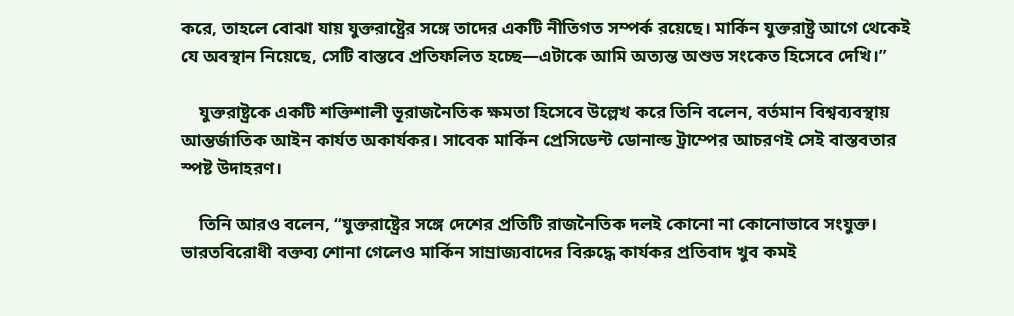করে, তাহলে বোঝা যায় যুক্তরাষ্ট্রের সঙ্গে তাদের একটি নীতিগত সম্পর্ক রয়েছে। মার্কিন যুক্তরাষ্ট্র আগে থেকেই যে অবস্থান নিয়েছে, সেটি বাস্তবে প্রতিফলিত হচ্ছে—এটাকে আমি অত্যন্ত অশুভ সংকেত হিসেবে দেখি।”

    যুক্তরাষ্ট্রকে একটি শক্তিশালী ভূরাজনৈতিক ক্ষমতা হিসেবে উল্লেখ করে তিনি বলেন, বর্তমান বিশ্বব্যবস্থায় আন্তর্জাতিক আইন কার্যত অকার্যকর। সাবেক মার্কিন প্রেসিডেন্ট ডোনাল্ড ট্রাম্পের আচরণই সেই বাস্তবতার স্পষ্ট উদাহরণ।

    তিনি আরও বলেন, “যুক্তরাষ্ট্রের সঙ্গে দেশের প্রতিটি রাজনৈতিক দলই কোনো না কোনোভাবে সংযুক্ত। ভারতবিরোধী বক্তব্য শোনা গেলেও মার্কিন সাম্রাজ্যবাদের বিরুদ্ধে কার্যকর প্রতিবাদ খুব কমই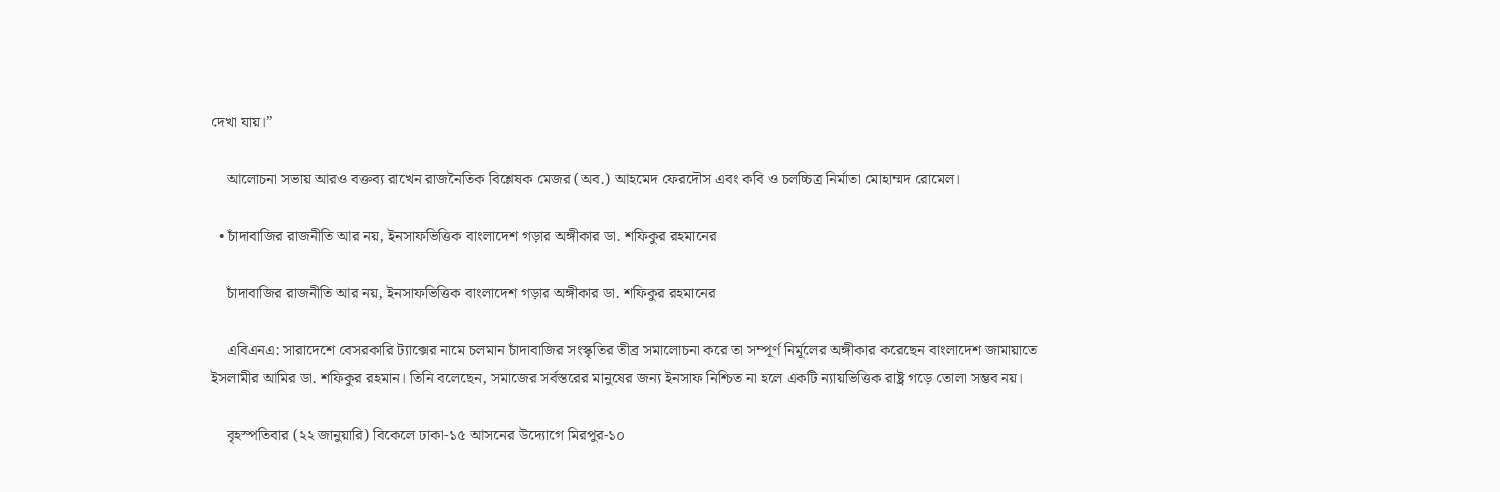দেখা যায়।”

    আলোচনা সভায় আরও বক্তব্য রাখেন রাজনৈতিক বিশ্লেষক মেজর (অব.) আহমেদ ফেরদৌস এবং কবি ও চলচ্চিত্র নির্মাতা মোহাম্মদ রোমেল।

  • চাঁদাবাজির রাজনীতি আর নয়, ইনসাফভিত্তিক বাংলাদেশ গড়ার অঙ্গীকার ডা. শফিকুর রহমানের

    চাঁদাবাজির রাজনীতি আর নয়, ইনসাফভিত্তিক বাংলাদেশ গড়ার অঙ্গীকার ডা. শফিকুর রহমানের

    এবিএনএ: সারাদেশে বেসরকারি ট্যাক্সের নামে চলমান চাঁদাবাজির সংস্কৃতির তীব্র সমালোচনা করে তা সম্পূর্ণ নির্মূলের অঙ্গীকার করেছেন বাংলাদেশ জামায়াতে ইসলামীর আমির ডা. শফিকুর রহমান। তিনি বলেছেন, সমাজের সর্বস্তরের মানুষের জন্য ইনসাফ নিশ্চিত না হলে একটি ন্যায়ভিত্তিক রাষ্ট্র গড়ে তোলা সম্ভব নয়।

    বৃহস্পতিবার (২২ জানুয়ারি) বিকেলে ঢাকা-১৫ আসনের উদ্যোগে মিরপুর-১০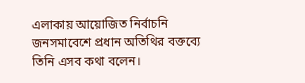এলাকায় আয়োজিত নির্বাচনি জনসমাবেশে প্রধান অতিথির বক্তব্যে তিনি এসব কথা বলেন।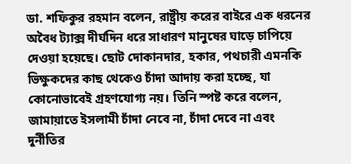ডা. শফিকুর রহমান বলেন, রাষ্ট্রীয় করের বাইরে এক ধরনের অবৈধ ট্যাক্স দীর্ঘদিন ধরে সাধারণ মানুষের ঘাড়ে চাপিয়ে দেওয়া হয়েছে। ছোট দোকানদার, হকার, পথচারী এমনকি ভিক্ষুকদের কাছ থেকেও চাঁদা আদায় করা হচ্ছে, যা কোনোভাবেই গ্রহণযোগ্য নয়। তিনি স্পষ্ট করে বলেন, জামায়াতে ইসলামী চাঁদা নেবে না, চাঁদা দেবে না এবং দুর্নীতির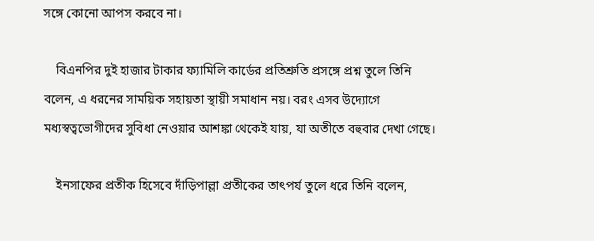সঙ্গে কোনো আপস করবে না।

    বিএনপির দুই হাজার টাকার ফ্যামিলি কার্ডের প্রতিশ্রুতি প্রসঙ্গে প্রশ্ন তুলে তিনি বলেন, এ ধরনের সাময়িক সহায়তা স্থায়ী সমাধান নয়। বরং এসব উদ্যোগে মধ্যস্বত্বভোগীদের সুবিধা নেওয়ার আশঙ্কা থেকেই যায়, যা অতীতে বহুবার দেখা গেছে।

    ইনসাফের প্রতীক হিসেবে দাঁড়িপাল্লা প্রতীকের তাৎপর্য তুলে ধরে তিনি বলেন,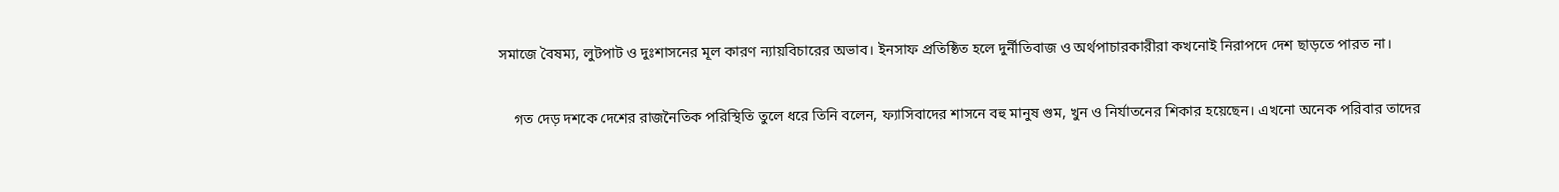সমাজে বৈষম্য, লুটপাট ও দুঃশাসনের মূল কারণ ন্যায়বিচারের অভাব। ইনসাফ প্রতিষ্ঠিত হলে দুর্নীতিবাজ ও অর্থপাচারকারীরা কখনোই নিরাপদে দেশ ছাড়তে পারত না।

    গত দেড় দশকে দেশের রাজনৈতিক পরিস্থিতি তুলে ধরে তিনি বলেন, ফ্যাসিবাদের শাসনে বহু মানুষ গুম, খুন ও নির্যাতনের শিকার হয়েছেন। এখনো অনেক পরিবার তাদের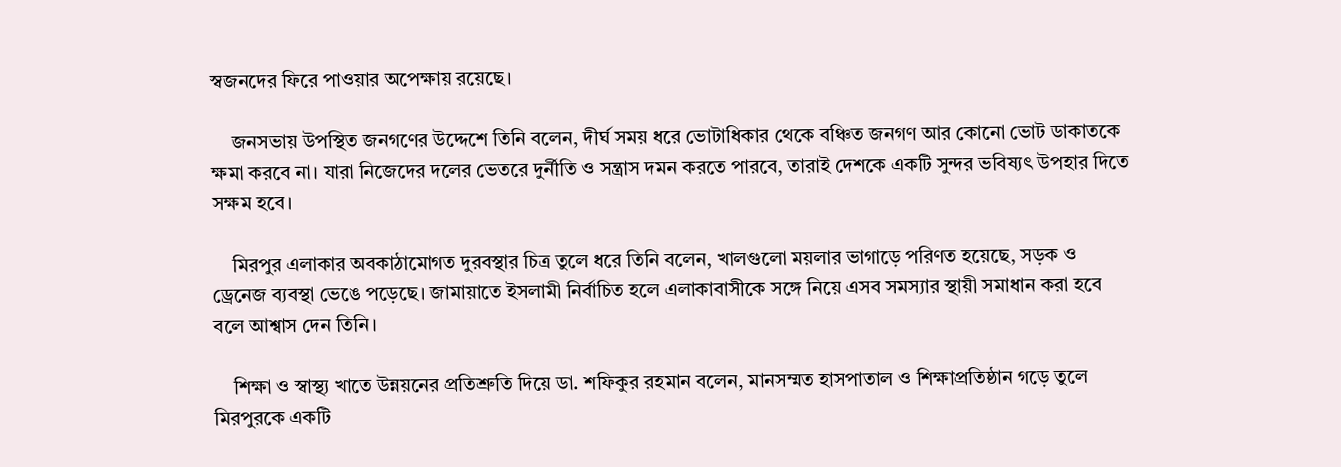স্বজনদের ফিরে পাওয়ার অপেক্ষায় রয়েছে।

    জনসভায় উপস্থিত জনগণের উদ্দেশে তিনি বলেন, দীর্ঘ সময় ধরে ভোটাধিকার থেকে বঞ্চিত জনগণ আর কোনো ভোট ডাকাতকে ক্ষমা করবে না। যারা নিজেদের দলের ভেতরে দুর্নীতি ও সন্ত্রাস দমন করতে পারবে, তারাই দেশকে একটি সুন্দর ভবিষ্যৎ উপহার দিতে সক্ষম হবে।

    মিরপুর এলাকার অবকাঠামোগত দুরবস্থার চিত্র তুলে ধরে তিনি বলেন, খালগুলো ময়লার ভাগাড়ে পরিণত হয়েছে, সড়ক ও ড্রেনেজ ব্যবস্থা ভেঙে পড়েছে। জামায়াতে ইসলামী নির্বাচিত হলে এলাকাবাসীকে সঙ্গে নিয়ে এসব সমস্যার স্থায়ী সমাধান করা হবে বলে আশ্বাস দেন তিনি।

    শিক্ষা ও স্বাস্থ্য খাতে উন্নয়নের প্রতিশ্রুতি দিয়ে ডা. শফিকুর রহমান বলেন, মানসম্মত হাসপাতাল ও শিক্ষাপ্রতিষ্ঠান গড়ে তুলে মিরপুরকে একটি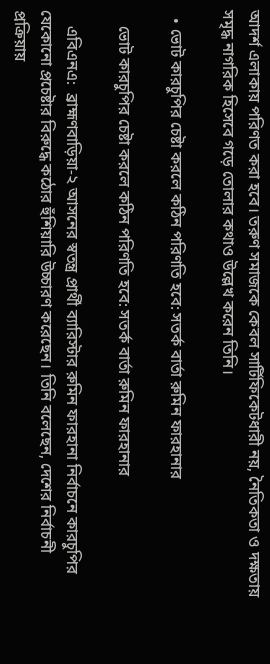আদর্শ এলাকায় পরিণত করা হবে। তরুণ সমাজকে কেবল সার্টিফিকেটধারী নয়, নৈতিকতা ও দক্ষতায় সমৃদ্ধ নাগরিক হিসেবে গড়ে তোলার কথাও উল্লেখ করেন তিনি।

  • ভোট কারচুপির চেষ্টা করলে কঠিন পরিণতি হবে: সতর্ক বার্তা রুমিন ফারহানার

    ভোট কারচুপির চেষ্টা করলে কঠিন পরিণতি হবে: সতর্ক বার্তা রুমিন ফারহানার

    এবিএনএ:  ব্রাহ্মণবাড়িয়া-২ আসনের স্বতন্ত্র প্রার্থী ব্যারিস্টার রুমিন ফারহানা নির্বাচনে কারচুপির যেকোনো প্রচেষ্টার বিরুদ্ধে কঠোর হুঁশিয়ারি উচ্চারণ করেছেন। তিনি বলেছেন, দেশের নির্বাচনী প্রক্রিয়ায়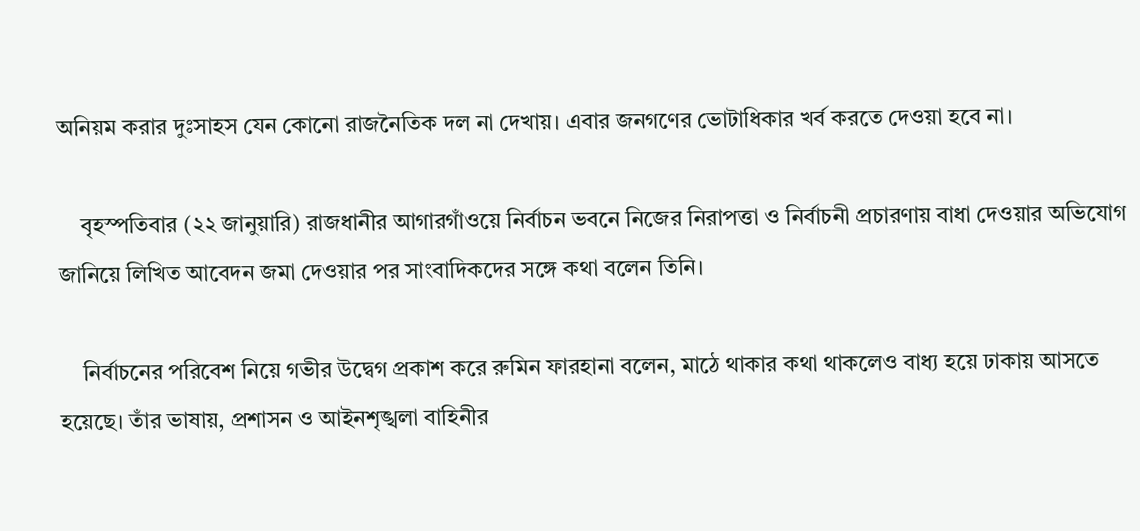অনিয়ম করার দুঃসাহস যেন কোনো রাজনৈতিক দল না দেখায়। এবার জনগণের ভোটাধিকার খর্ব করতে দেওয়া হবে না।

    বৃহস্পতিবার (২২ জানুয়ারি) রাজধানীর আগারগাঁওয়ে নির্বাচন ভবনে নিজের নিরাপত্তা ও নির্বাচনী প্রচারণায় বাধা দেওয়ার অভিযোগ জানিয়ে লিখিত আবেদন জমা দেওয়ার পর সাংবাদিকদের সঙ্গে কথা বলেন তিনি।

    নির্বাচনের পরিবেশ নিয়ে গভীর উদ্বেগ প্রকাশ করে রুমিন ফারহানা বলেন, মাঠে থাকার কথা থাকলেও বাধ্য হয়ে ঢাকায় আসতে হয়েছে। তাঁর ভাষায়, প্রশাসন ও আইনশৃঙ্খলা বাহিনীর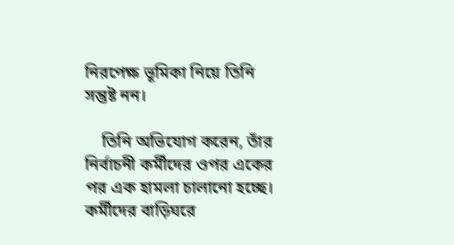নিরপেক্ষ ভূমিকা নিয়ে তিনি সন্তুষ্ট নন।

    তিনি অভিযোগ করেন, তাঁর নির্বাচনী কর্মীদের ওপর একের পর এক হামলা চালানো হচ্ছে। কর্মীদের বাড়িঘরে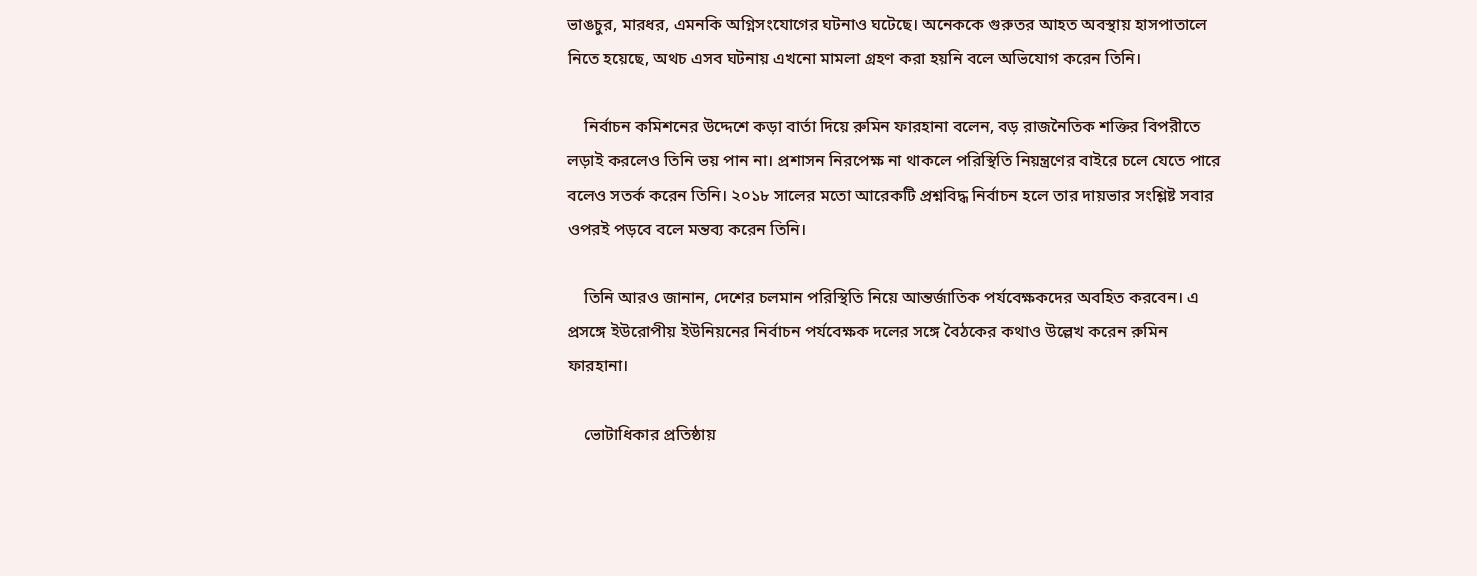ভাঙচুর, মারধর, এমনকি অগ্নিসংযোগের ঘটনাও ঘটেছে। অনেককে গুরুতর আহত অবস্থায় হাসপাতালে নিতে হয়েছে, অথচ এসব ঘটনায় এখনো মামলা গ্রহণ করা হয়নি বলে অভিযোগ করেন তিনি।

    নির্বাচন কমিশনের উদ্দেশে কড়া বার্তা দিয়ে রুমিন ফারহানা বলেন, বড় রাজনৈতিক শক্তির বিপরীতে লড়াই করলেও তিনি ভয় পান না। প্রশাসন নিরপেক্ষ না থাকলে পরিস্থিতি নিয়ন্ত্রণের বাইরে চলে যেতে পারে বলেও সতর্ক করেন তিনি। ২০১৮ সালের মতো আরেকটি প্রশ্নবিদ্ধ নির্বাচন হলে তার দায়ভার সংশ্লিষ্ট সবার ওপরই পড়বে বলে মন্তব্য করেন তিনি।

    তিনি আরও জানান, দেশের চলমান পরিস্থিতি নিয়ে আন্তর্জাতিক পর্যবেক্ষকদের অবহিত করবেন। এ প্রসঙ্গে ইউরোপীয় ইউনিয়নের নির্বাচন পর্যবেক্ষক দলের সঙ্গে বৈঠকের কথাও উল্লেখ করেন রুমিন ফারহানা।

    ভোটাধিকার প্রতিষ্ঠায়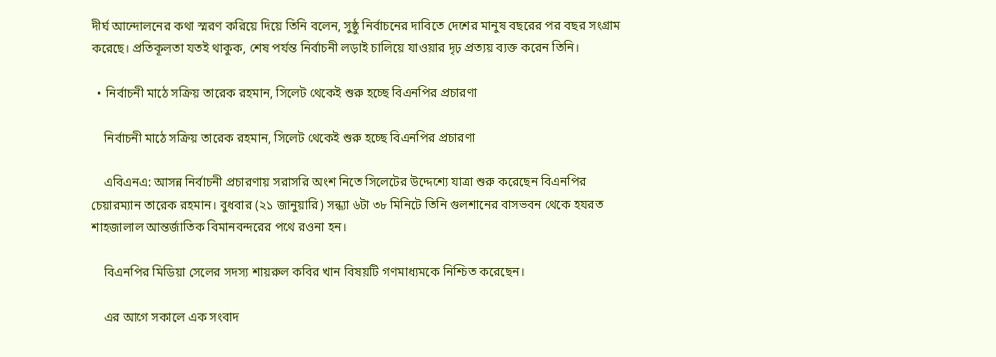দীর্ঘ আন্দোলনের কথা স্মরণ করিয়ে দিয়ে তিনি বলেন, সুষ্ঠু নির্বাচনের দাবিতে দেশের মানুষ বছরের পর বছর সংগ্রাম করেছে। প্রতিকূলতা যতই থাকুক, শেষ পর্যন্ত নির্বাচনী লড়াই চালিয়ে যাওয়ার দৃঢ় প্রত্যয় ব্যক্ত করেন তিনি।

  • নির্বাচনী মাঠে সক্রিয় তারেক রহমান, সিলেট থেকেই শুরু হচ্ছে বিএনপির প্রচারণা

    নির্বাচনী মাঠে সক্রিয় তারেক রহমান, সিলেট থেকেই শুরু হচ্ছে বিএনপির প্রচারণা

    এবিএনএ: আসন্ন নির্বাচনী প্রচারণায় সরাসরি অংশ নিতে সিলেটের উদ্দেশ্যে যাত্রা শুরু করেছেন বিএনপির চেয়ারম্যান তারেক রহমান। বুধবার (২১ জানুয়ারি) সন্ধ্যা ৬টা ৩৮ মিনিটে তিনি গুলশানের বাসভবন থেকে হযরত শাহজালাল আন্তর্জাতিক বিমানবন্দরের পথে রওনা হন।

    বিএনপির মিডিয়া সেলের সদস্য শায়রুল কবির খান বিষয়টি গণমাধ্যমকে নিশ্চিত করেছেন।

    এর আগে সকালে এক সংবাদ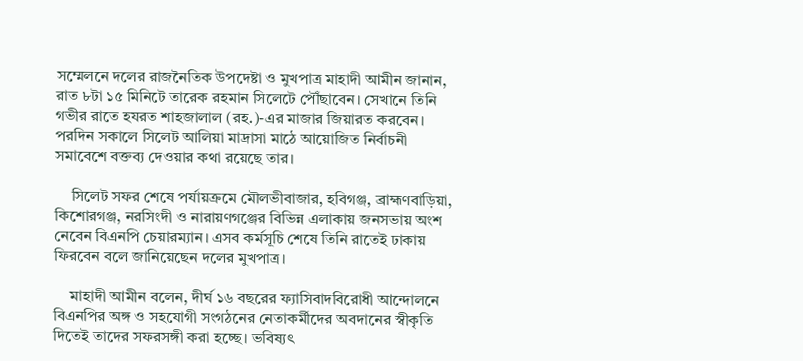সম্মেলনে দলের রাজনৈতিক উপদেষ্টা ও মুখপাত্র মাহাদী আমীন জানান, রাত ৮টা ১৫ মিনিটে তারেক রহমান সিলেটে পৌঁছাবেন। সেখানে তিনি গভীর রাতে হযরত শাহজালাল (রহ.)-এর মাজার জিয়ারত করবেন। পরদিন সকালে সিলেট আলিয়া মাদ্রাসা মাঠে আয়োজিত নির্বাচনী সমাবেশে বক্তব্য দেওয়ার কথা রয়েছে তার।

    সিলেট সফর শেষে পর্যায়ক্রমে মৌলভীবাজার, হবিগঞ্জ, ব্রাহ্মণবাড়িয়া, কিশোরগঞ্জ, নরসিংদী ও নারায়ণগঞ্জের বিভিন্ন এলাকায় জনসভায় অংশ নেবেন বিএনপি চেয়ারম্যান। এসব কর্মসূচি শেষে তিনি রাতেই ঢাকায় ফিরবেন বলে জানিয়েছেন দলের মুখপাত্র।

    মাহাদী আমীন বলেন, দীর্ঘ ১৬ বছরের ফ্যাসিবাদবিরোধী আন্দোলনে বিএনপির অঙ্গ ও সহযোগী সংগঠনের নেতাকর্মীদের অবদানের স্বীকৃতি দিতেই তাদের সফরসঙ্গী করা হচ্ছে। ভবিষ্যৎ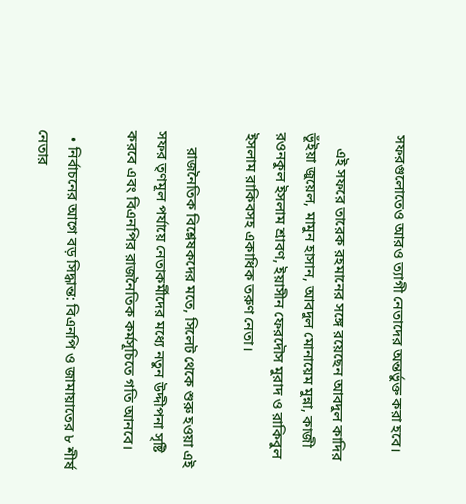সফরগুলোতেও আরও ত্যাগী নেতাদের অন্তর্ভুক্ত করা হবে।

    এই সফরে তারেক রহমানের সঙ্গে রয়েছেন আবদুল কাদির ভূঁইয়া জুয়েল, মামুন হাসান, আবদুল মোনায়েম মুন্না, কাজী রওনকুল ইসলাম শ্রাবণ, ইয়াসীন ফেরদৌস মুরাদ ও রাকিবুল ইসলাম রাকিবসহ একাধিক তরুণ নেতা।

    রাজনৈতিক বিশ্লেষকদের মতে, সিলেট থেকে শুরু হওয়া এই সফর তৃণমূল পর্যায়ে নেতাকর্মীদের মধ্যে নতুন উদ্দীপনা সৃষ্টি করবে এবং বিএনপির রাজনৈতিক কর্মসূচিতে গতি আনবে।

  • নির্বাচনের আগে বড় সিদ্ধান্ত: বিএনপি ও জামায়াতের ৮ শীর্ষ নেতার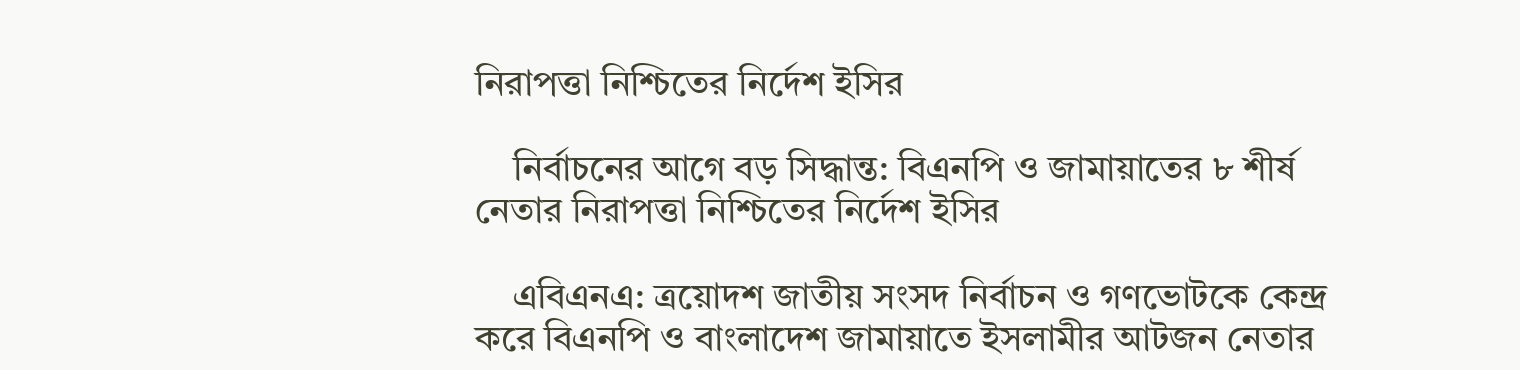নিরাপত্তা নিশ্চিতের নির্দেশ ইসির

    নির্বাচনের আগে বড় সিদ্ধান্ত: বিএনপি ও জামায়াতের ৮ শীর্ষ নেতার নিরাপত্তা নিশ্চিতের নির্দেশ ইসির

    এবিএনএ: ত্রয়োদশ জাতীয় সংসদ নির্বাচন ও গণভোটকে কেন্দ্র করে বিএনপি ও বাংলাদেশ জামায়াতে ইসলামীর আটজন নেতার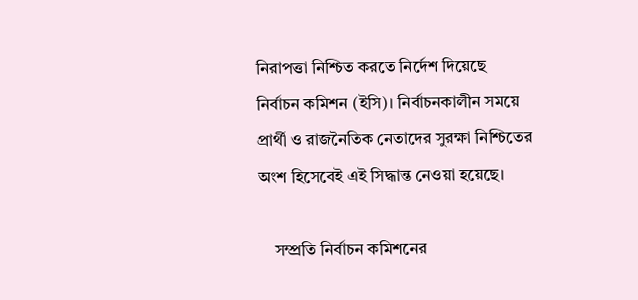নিরাপত্তা নিশ্চিত করতে নির্দেশ দিয়েছে নির্বাচন কমিশন (ইসি)। নির্বাচনকালীন সময়ে প্রার্থী ও রাজনৈতিক নেতাদের সুরক্ষা নিশ্চিতের অংশ হিসেবেই এই সিদ্ধান্ত নেওয়া হয়েছে।

    সম্প্রতি নির্বাচন কমিশনের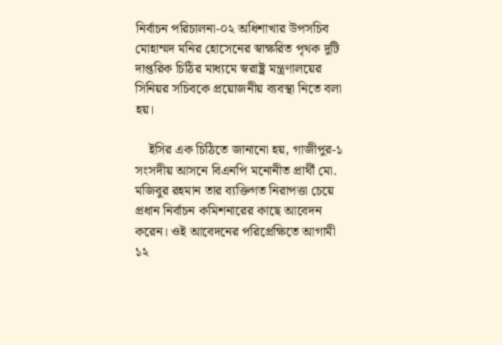নির্বাচন পরিচালনা-০২ অধিশাখার উপসচিব মোহাম্মদ মনির হোসেনের স্বাক্ষরিত পৃথক দুটি দাপ্তরিক চিঠির মাধ্যমে স্বরাষ্ট্র মন্ত্রণালয়ের সিনিয়র সচিবকে প্রয়োজনীয় ব্যবস্থা নিতে বলা হয়।

    ইসির এক চিঠিতে জানানো হয়, গাজীপুর-১ সংসদীয় আসনে বিএনপি মনোনীত প্রার্থী মো. মজিবুর রহমান তার ব্যক্তিগত নিরাপত্তা চেয়ে প্রধান নির্বাচন কমিশনারের কাছে আবেদন করেন। ওই আবেদনের পরিপ্রেক্ষিতে আগামী ১২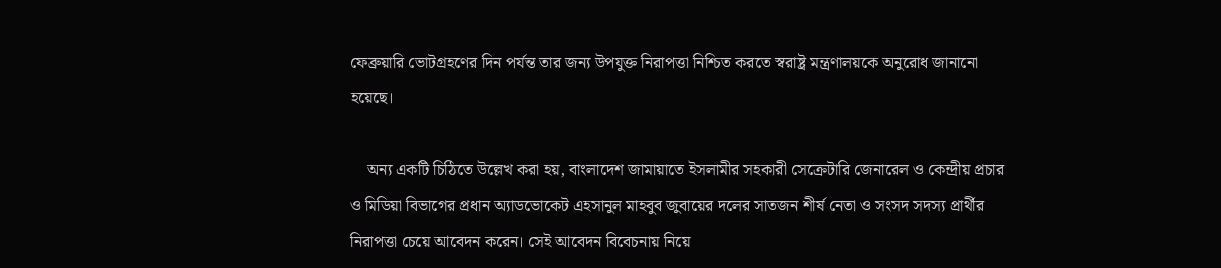ফেব্রুয়ারি ভোটগ্রহণের দিন পর্যন্ত তার জন্য উপযুক্ত নিরাপত্তা নিশ্চিত করতে স্বরাষ্ট্র মন্ত্রণালয়কে অনুরোধ জানানো হয়েছে।

    অন্য একটি চিঠিতে উল্লেখ করা হয়, বাংলাদেশ জামায়াতে ইসলামীর সহকারী সেক্রেটারি জেনারেল ও কেন্দ্রীয় প্রচার ও মিডিয়া বিভাগের প্রধান অ্যাডভোকেট এহসানুল মাহবুব জুবায়ের দলের সাতজন শীর্ষ নেতা ও সংসদ সদস্য প্রার্থীর নিরাপত্তা চেয়ে আবেদন করেন। সেই আবেদন বিবেচনায় নিয়ে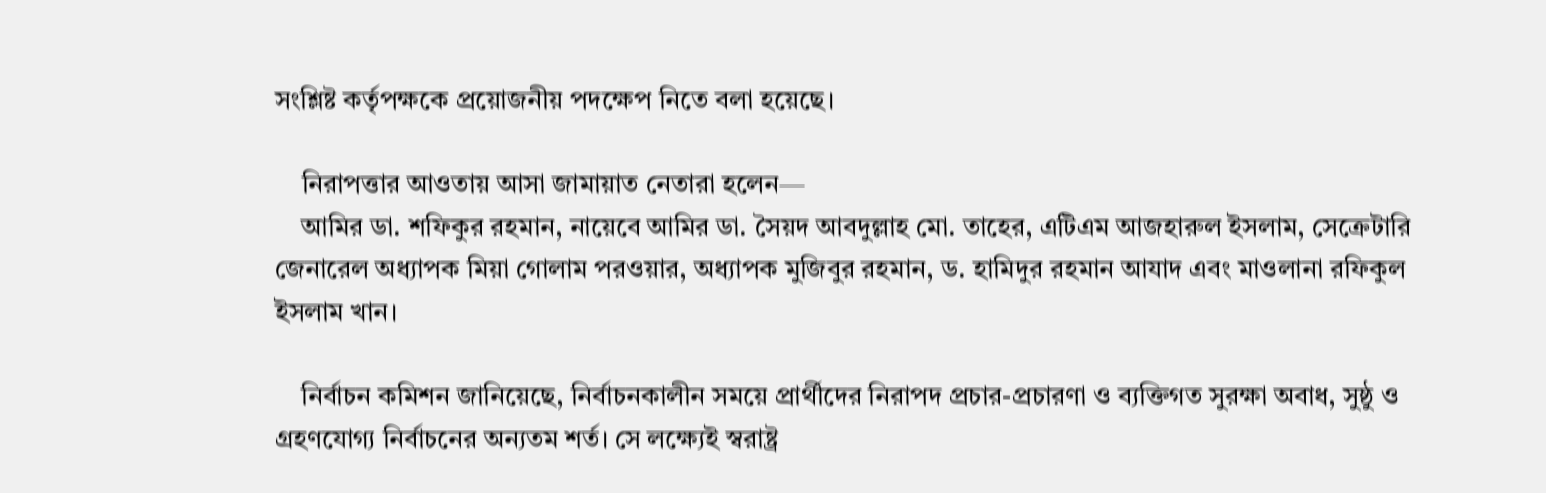সংশ্লিষ্ট কর্তৃপক্ষকে প্রয়োজনীয় পদক্ষেপ নিতে বলা হয়েছে।

    নিরাপত্তার আওতায় আসা জামায়াত নেতারা হলেন—
    আমির ডা. শফিকুর রহমান, নায়েবে আমির ডা. সৈয়দ আবদুল্লাহ মো. তাহের, এটিএম আজহারুল ইসলাম, সেক্রেটারি জেনারেল অধ্যাপক মিয়া গোলাম পরওয়ার, অধ্যাপক মুজিবুর রহমান, ড. হামিদুর রহমান আযাদ এবং মাওলানা রফিকুল ইসলাম খান।

    নির্বাচন কমিশন জানিয়েছে, নির্বাচনকালীন সময়ে প্রার্থীদের নিরাপদ প্রচার-প্রচারণা ও ব্যক্তিগত সুরক্ষা অবাধ, সুষ্ঠু ও গ্রহণযোগ্য নির্বাচনের অন্যতম শর্ত। সে লক্ষ্যেই স্বরাষ্ট্র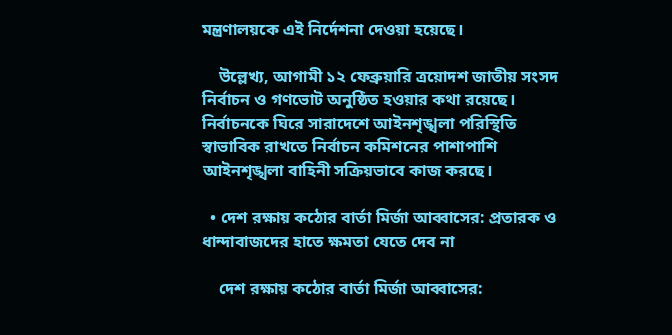মন্ত্রণালয়কে এই নির্দেশনা দেওয়া হয়েছে।

    উল্লেখ্য, আগামী ১২ ফেব্রুয়ারি ত্রয়োদশ জাতীয় সংসদ নির্বাচন ও গণভোট অনুষ্ঠিত হওয়ার কথা রয়েছে। নির্বাচনকে ঘিরে সারাদেশে আইনশৃঙ্খলা পরিস্থিতি স্বাভাবিক রাখতে নির্বাচন কমিশনের পাশাপাশি আইনশৃঙ্খলা বাহিনী সক্রিয়ভাবে কাজ করছে।

  • দেশ রক্ষায় কঠোর বার্তা মির্জা আব্বাসের: প্রতারক ও ধান্দাবাজদের হাতে ক্ষমতা যেতে দেব না

    দেশ রক্ষায় কঠোর বার্তা মির্জা আব্বাসের: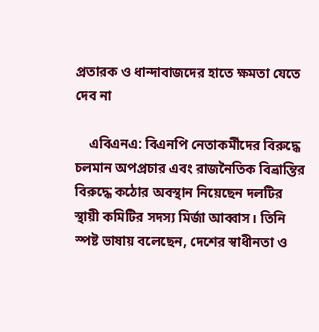প্রতারক ও ধান্দাবাজদের হাতে ক্ষমতা যেতে দেব না

    এবিএনএ: বিএনপি নেতাকর্মীদের বিরুদ্ধে চলমান অপপ্রচার এবং রাজনৈতিক বিভ্রান্তির বিরুদ্ধে কঠোর অবস্থান নিয়েছেন দলটির স্থায়ী কমিটির সদস্য মির্জা আব্বাস। তিনি স্পষ্ট ভাষায় বলেছেন, দেশের স্বাধীনতা ও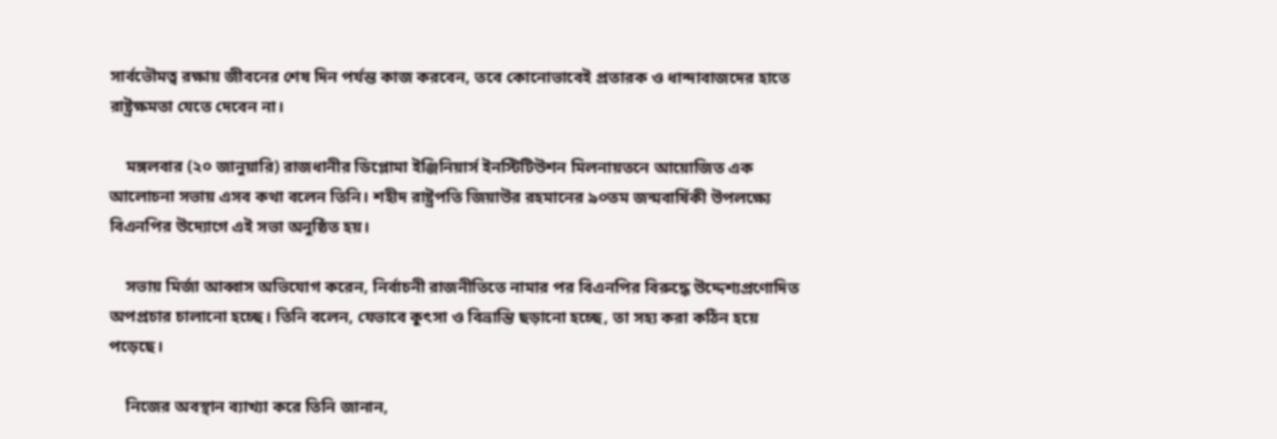সার্বভৌমত্ব রক্ষায় জীবনের শেষ দিন পর্যন্ত কাজ করবেন, তবে কোনোভাবেই প্রতারক ও ধান্দাবাজদের হাতে রাষ্ট্রক্ষমতা যেতে দেবেন না।

    মঙ্গলবার (২০ জানুয়ারি) রাজধানীর ডিপ্লোমা ইঞ্জিনিয়ার্স ইনস্টিটিউশন মিলনায়তনে আয়োজিত এক আলোচনা সভায় এসব কথা বলেন তিনি। শহীদ রাষ্ট্রপতি জিয়াউর রহমানের ৯০তম জন্মবার্ষিকী উপলক্ষ্যে বিএনপির উদ্যোগে এই সভা অনুষ্ঠিত হয়।

    সভায় মির্জা আব্বাস অভিযোগ করেন, নির্বাচনী রাজনীতিতে নামার পর বিএনপির বিরুদ্ধে উদ্দেশ্যপ্রণোদিত অপপ্রচার চালানো হচ্ছে। তিনি বলেন, যেভাবে কুৎসা ও বিভ্রান্তি ছড়ানো হচ্ছে, তা সহ্য করা কঠিন হয়ে পড়েছে।

    নিজের অবস্থান ব্যাখ্যা করে তিনি জানান,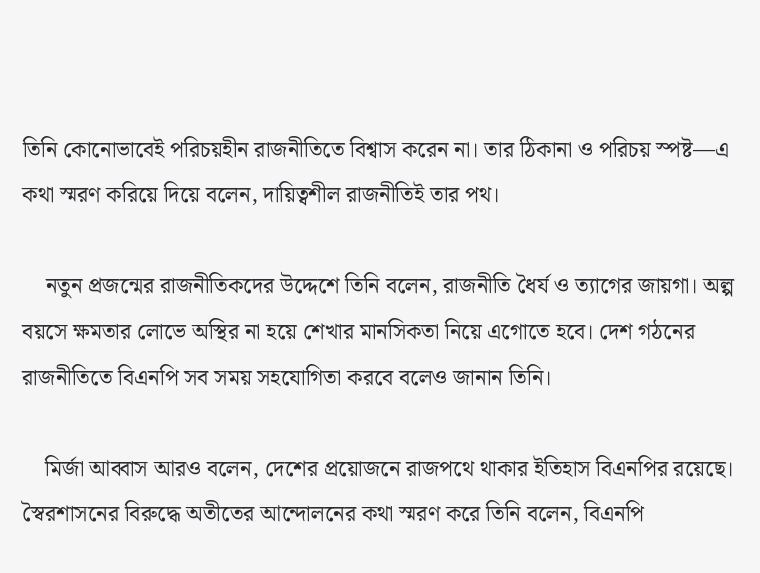তিনি কোনোভাবেই পরিচয়হীন রাজনীতিতে বিশ্বাস করেন না। তার ঠিকানা ও পরিচয় স্পষ্ট—এ কথা স্মরণ করিয়ে দিয়ে বলেন, দায়িত্বশীল রাজনীতিই তার পথ।

    নতুন প্রজন্মের রাজনীতিকদের উদ্দেশে তিনি বলেন, রাজনীতি ধৈর্য ও ত্যাগের জায়গা। অল্প বয়সে ক্ষমতার লোভে অস্থির না হয়ে শেখার মানসিকতা নিয়ে এগোতে হবে। দেশ গঠনের রাজনীতিতে বিএনপি সব সময় সহযোগিতা করবে বলেও জানান তিনি।

    মির্জা আব্বাস আরও বলেন, দেশের প্রয়োজনে রাজপথে থাকার ইতিহাস বিএনপির রয়েছে। স্বৈরশাসনের বিরুদ্ধে অতীতের আন্দোলনের কথা স্মরণ করে তিনি বলেন, বিএনপি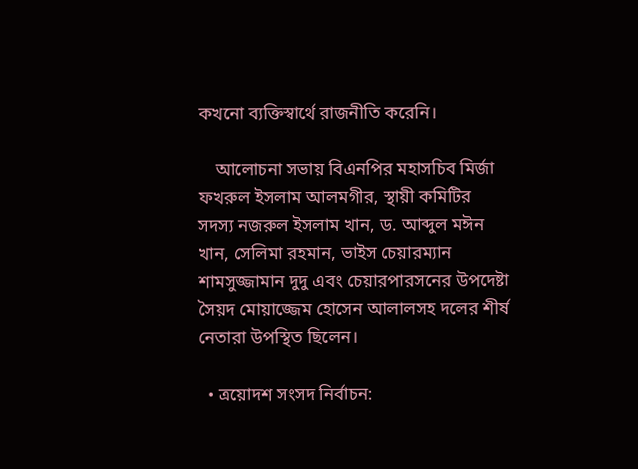কখনো ব্যক্তিস্বার্থে রাজনীতি করেনি।

    আলোচনা সভায় বিএনপির মহাসচিব মির্জা ফখরুল ইসলাম আলমগীর, স্থায়ী কমিটির সদস্য নজরুল ইসলাম খান, ড. আব্দুল মঈন খান, সেলিমা রহমান, ভাইস চেয়ারম্যান শামসুজ্জামান দুদু এবং চেয়ারপারসনের উপদেষ্টা সৈয়দ মোয়াজ্জেম হোসেন আলালসহ দলের শীর্ষ নেতারা উপস্থিত ছিলেন।

  • ত্রয়োদশ সংসদ নির্বাচন: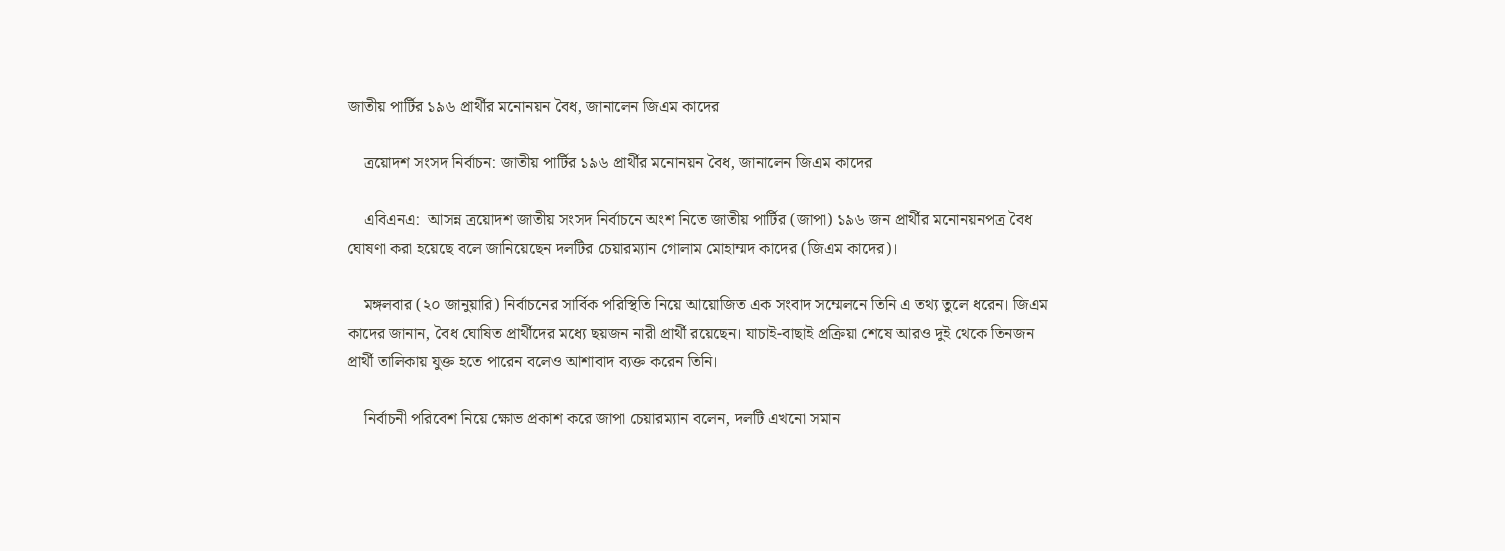জাতীয় পার্টির ১৯৬ প্রার্থীর মনোনয়ন বৈধ, জানালেন জিএম কাদের

    ত্রয়োদশ সংসদ নির্বাচন: জাতীয় পার্টির ১৯৬ প্রার্থীর মনোনয়ন বৈধ, জানালেন জিএম কাদের

    এবিএনএ:  আসন্ন ত্রয়োদশ জাতীয় সংসদ নির্বাচনে অংশ নিতে জাতীয় পার্টির (জাপা) ১৯৬ জন প্রার্থীর মনোনয়নপত্র বৈধ ঘোষণা করা হয়েছে বলে জানিয়েছেন দলটির চেয়ারম্যান গোলাম মোহাম্মদ কাদের (জিএম কাদের)।

    মঙ্গলবার (২০ জানুয়ারি) নির্বাচনের সার্বিক পরিস্থিতি নিয়ে আয়োজিত এক সংবাদ সম্মেলনে তিনি এ তথ্য তুলে ধরেন। জিএম কাদের জানান, বৈধ ঘোষিত প্রার্থীদের মধ্যে ছয়জন নারী প্রার্থী রয়েছেন। যাচাই-বাছাই প্রক্রিয়া শেষে আরও দুই থেকে তিনজন প্রার্থী তালিকায় যুক্ত হতে পারেন বলেও আশাবাদ ব্যক্ত করেন তিনি।

    নির্বাচনী পরিবেশ নিয়ে ক্ষোভ প্রকাশ করে জাপা চেয়ারম্যান বলেন, দলটি এখনো সমান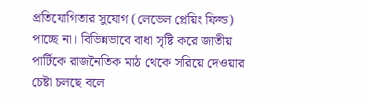প্রতিযোগিতার সুযোগ (লেভেল প্লেয়িং ফিল্ড) পাচ্ছে না। বিভিন্নভাবে বাধা সৃষ্টি করে জাতীয় পার্টিকে রাজনৈতিক মাঠ থেকে সরিয়ে দেওয়ার চেষ্টা চলছে বলে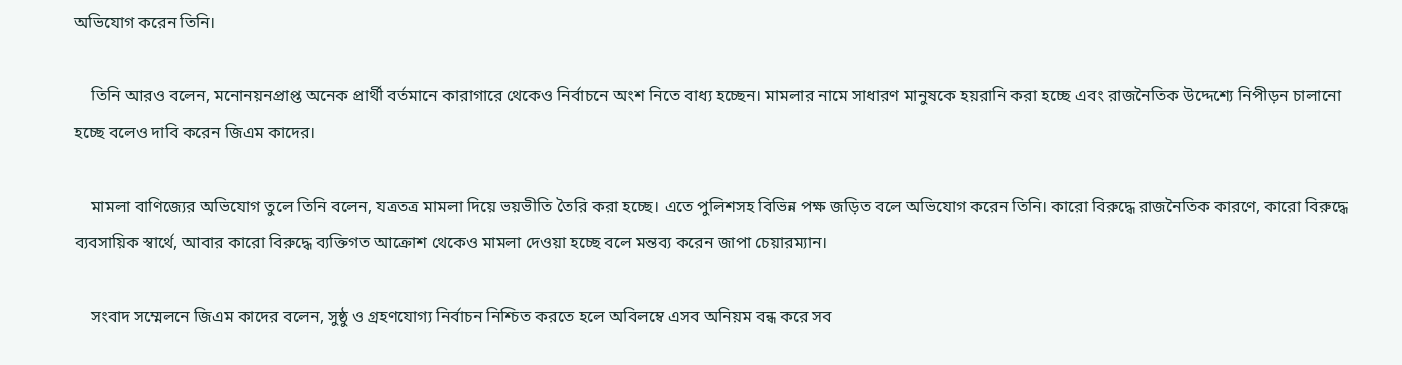অভিযোগ করেন তিনি।

    তিনি আরও বলেন, মনোনয়নপ্রাপ্ত অনেক প্রার্থী বর্তমানে কারাগারে থেকেও নির্বাচনে অংশ নিতে বাধ্য হচ্ছেন। মামলার নামে সাধারণ মানুষকে হয়রানি করা হচ্ছে এবং রাজনৈতিক উদ্দেশ্যে নিপীড়ন চালানো হচ্ছে বলেও দাবি করেন জিএম কাদের।

    মামলা বাণিজ্যের অভিযোগ তুলে তিনি বলেন, যত্রতত্র মামলা দিয়ে ভয়ভীতি তৈরি করা হচ্ছে। এতে পুলিশসহ বিভিন্ন পক্ষ জড়িত বলে অভিযোগ করেন তিনি। কারো বিরুদ্ধে রাজনৈতিক কারণে, কারো বিরুদ্ধে ব্যবসায়িক স্বার্থে, আবার কারো বিরুদ্ধে ব্যক্তিগত আক্রোশ থেকেও মামলা দেওয়া হচ্ছে বলে মন্তব্য করেন জাপা চেয়ারম্যান।

    সংবাদ সম্মেলনে জিএম কাদের বলেন, সুষ্ঠু ও গ্রহণযোগ্য নির্বাচন নিশ্চিত করতে হলে অবিলম্বে এসব অনিয়ম বন্ধ করে সব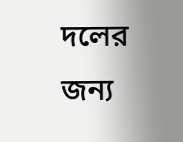দলের জন্য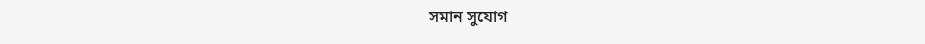সমান সুযোগ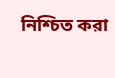নিশ্চিত করা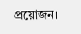প্রয়োজন।